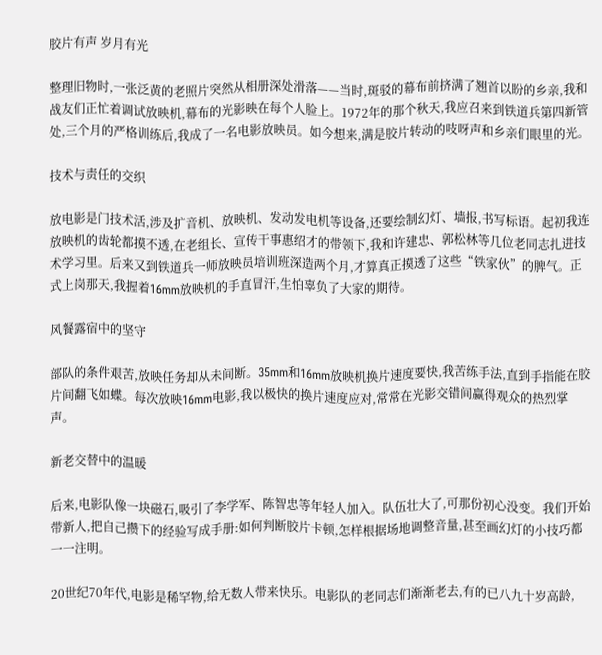胶片有声 岁月有光

整理旧物时,一张泛黄的老照片突然从相册深处滑落——当时,斑驳的幕布前挤满了翘首以盼的乡亲,我和战友们正忙着调试放映机,幕布的光影映在每个人脸上。1972年的那个秋天,我应召来到铁道兵第四新管处,三个月的严格训练后,我成了一名电影放映员。如今想来,满是胶片转动的吱呀声和乡亲们眼里的光。

技术与责任的交织

放电影是门技术活,涉及扩音机、放映机、发动发电机等设备,还要绘制幻灯、墙报,书写标语。起初我连放映机的齿轮都摸不透,在老组长、宣传干事惠绍才的带领下,我和许建忠、郭松林等几位老同志扎进技术学习里。后来又到铁道兵一师放映员培训班深造两个月,才算真正摸透了这些“铁家伙”的脾气。正式上岗那天,我握着16mm放映机的手直冒汗,生怕辜负了大家的期待。

风餐露宿中的坚守

部队的条件艰苦,放映任务却从未间断。35mm和16mm放映机换片速度要快,我苦练手法,直到手指能在胶片间翻飞如蝶。每次放映16mm电影,我以极快的换片速度应对,常常在光影交错间赢得观众的热烈掌声。

新老交替中的温暖

后来,电影队像一块磁石,吸引了李学军、陈智忠等年轻人加入。队伍壮大了,可那份初心没变。我们开始带新人,把自己攒下的经验写成手册:如何判断胶片卡顿,怎样根据场地调整音量,甚至画幻灯的小技巧都一一注明。

20世纪70年代,电影是稀罕物,给无数人带来快乐。电影队的老同志们渐渐老去,有的已八九十岁高龄,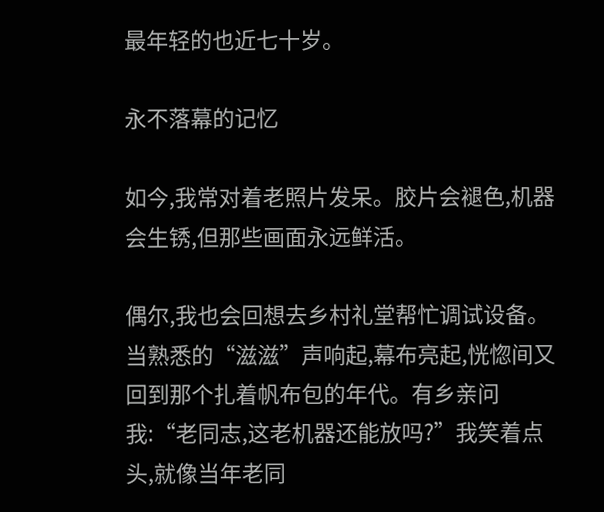最年轻的也近七十岁。

永不落幕的记忆

如今,我常对着老照片发呆。胶片会褪色,机器会生锈,但那些画面永远鲜活。

偶尔,我也会回想去乡村礼堂帮忙调试设备。当熟悉的“滋滋”声响起,幕布亮起,恍惚间又回到那个扎着帆布包的年代。有乡亲问我:“老同志,这老机器还能放吗?”我笑着点头,就像当年老同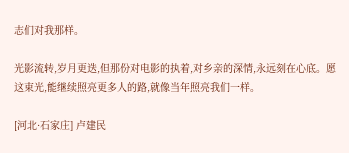志们对我那样。

光影流转,岁月更迭,但那份对电影的执着,对乡亲的深情,永远刻在心底。愿这束光,能继续照亮更多人的路,就像当年照亮我们一样。

[河北·石家庄] 卢建民